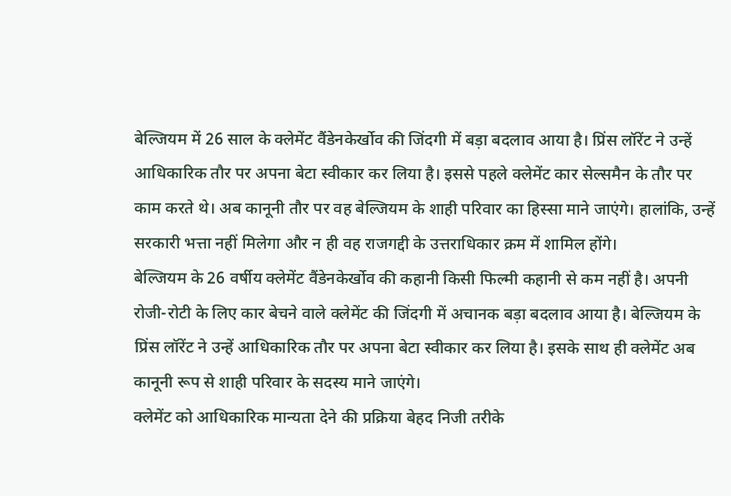बेल्जियम में 26 साल के क्लेमेंट वैंडेनकेर्खोव की जिंदगी में बड़ा बदलाव आया है। प्रिंस लॉरेंट ने उन्हें आधिकारिक तौर पर अपना बेटा स्वीकार कर लिया है। इससे पहले क्लेमेंट कार सेल्समैन के तौर पर काम करते थे। अब कानूनी तौर पर वह बेल्जियम के शाही परिवार का हिस्सा माने जाएंगे। हालांकि, उन्हें सरकारी भत्ता नहीं मिलेगा और न ही वह राजगद्दी के उत्तराधिकार क्रम में शामिल होंगे।
बेल्जियम के 26 वर्षीय क्लेमेंट वैंडेनकेर्खोव की कहानी किसी फिल्मी कहानी से कम नहीं है। अपनी रोजी-रोटी के लिए कार बेचने वाले क्लेमेंट की जिंदगी में अचानक बड़ा बदलाव आया है। बेल्जियम के प्रिंस लॉरेंट ने उन्हें आधिकारिक तौर पर अपना बेटा स्वीकार कर लिया है। इसके साथ ही क्लेमेंट अब कानूनी रूप से शाही परिवार के सदस्य माने जाएंगे।
क्लेमेंट को आधिकारिक मान्यता देने की प्रक्रिया बेहद निजी तरीके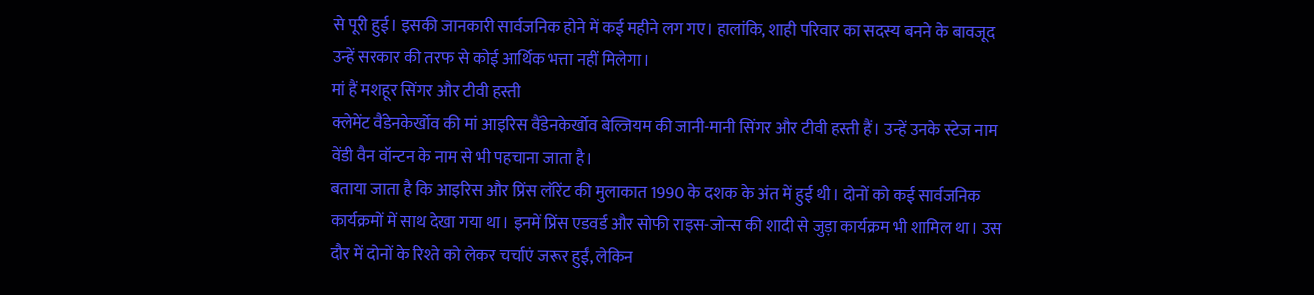से पूरी हुई। इसकी जानकारी सार्वजनिक होने में कई महीने लग गए। हालांकि, शाही परिवार का सदस्य बनने के बावजूद उन्हें सरकार की तरफ से कोई आर्थिक भत्ता नहीं मिलेगा।
मां हैं मशहूर सिंगर और टीवी हस्ती
क्लेमेंट वैंडेनकेर्खोव की मां आइरिस वैंडेनकेर्खोव बेल्जियम की जानी-मानी सिंगर और टीवी हस्ती हैं। उन्हें उनके स्टेज नाम वेंडी वैन वॉन्टन के नाम से भी पहचाना जाता है।
बताया जाता है कि आइरिस और प्रिंस लॉरेंट की मुलाकात 1990 के दशक के अंत में हुई थी। दोनों को कई सार्वजनिक कार्यक्रमों में साथ देखा गया था। इनमें प्रिंस एडवर्ड और सोफी राइस-जोन्स की शादी से जुड़ा कार्यक्रम भी शामिल था। उस दौर में दोनों के रिश्ते को लेकर चर्चाएं जरूर हुईं, लेकिन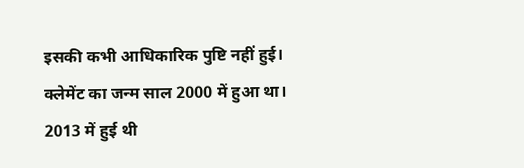इसकी कभी आधिकारिक पुष्टि नहीं हुई।
क्लेमेंट का जन्म साल 2000 में हुआ था।
2013 में हुई थी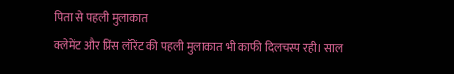पिता से पहली मुलाकात
क्लेमेंट और प्रिंस लॉरेंट की पहली मुलाकात भी काफी दिलचस्प रही। साल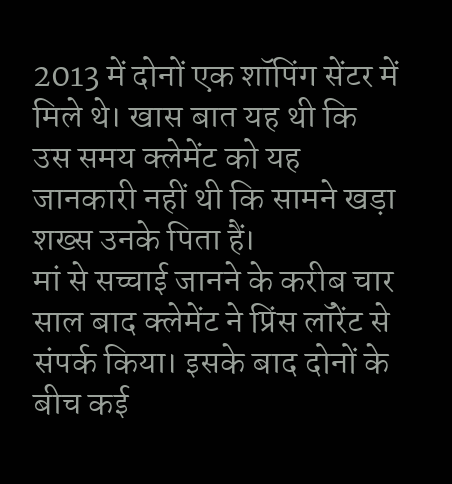2013 में दोनों एक शॉपिंग सेंटर में मिले थे। खास बात यह थी कि उस समय क्लेमेंट को यह जानकारी नहीं थी कि सामने खड़ा शख्स उनके पिता हैं।
मां से सच्चाई जानने के करीब चार साल बाद क्लेमेंट ने प्रिंस लॉरेंट से संपर्क किया। इसके बाद दोनों के बीच कई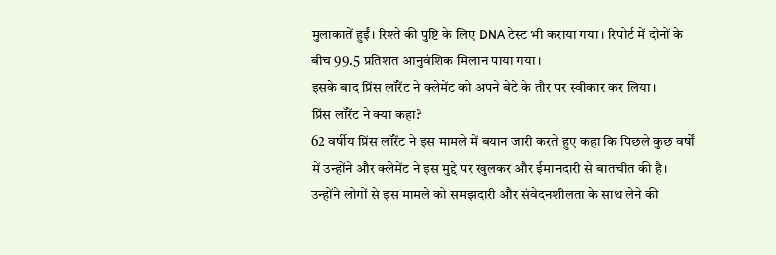मुलाकातें हुईं। रिश्ते की पुष्टि के लिए DNA टेस्ट भी कराया गया। रिपोर्ट में दोनों के बीच 99.5 प्रतिशत आनुवंशिक मिलान पाया गया।
इसके बाद प्रिंस लॉरेंट ने क्लेमेंट को अपने बेटे के तौर पर स्वीकार कर लिया।
प्रिंस लॉरेंट ने क्या कहा?
62 वर्षीय प्रिंस लॉरेंट ने इस मामले में बयान जारी करते हुए कहा कि पिछले कुछ वर्षों में उन्होंने और क्लेमेंट ने इस मुद्दे पर खुलकर और ईमानदारी से बातचीत की है।
उन्होंने लोगों से इस मामले को समझदारी और संवेदनशीलता के साथ लेने की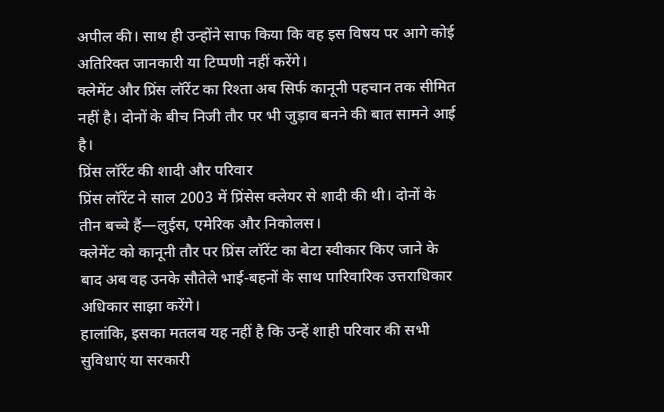अपील की। साथ ही उन्होंने साफ किया कि वह इस विषय पर आगे कोई अतिरिक्त जानकारी या टिप्पणी नहीं करेंगे।
क्लेमेंट और प्रिंस लॉरेंट का रिश्ता अब सिर्फ कानूनी पहचान तक सीमित नहीं है। दोनों के बीच निजी तौर पर भी जुड़ाव बनने की बात सामने आई है।
प्रिंस लॉरेंट की शादी और परिवार
प्रिंस लॉरेंट ने साल 2003 में प्रिंसेस क्लेयर से शादी की थी। दोनों के तीन बच्चे हैं—लुईस, एमेरिक और निकोलस।
क्लेमेंट को कानूनी तौर पर प्रिंस लॉरेंट का बेटा स्वीकार किए जाने के बाद अब वह उनके सौतेले भाई-बहनों के साथ पारिवारिक उत्तराधिकार अधिकार साझा करेंगे।
हालांकि, इसका मतलब यह नहीं है कि उन्हें शाही परिवार की सभी सुविधाएं या सरकारी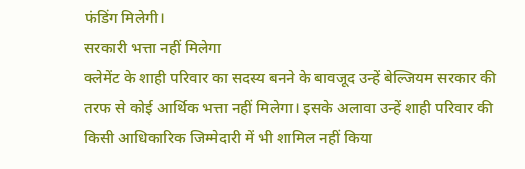फंडिंग मिलेगी।
सरकारी भत्ता नहीं मिलेगा
क्लेमेंट के शाही परिवार का सदस्य बनने के बावजूद उन्हें बेल्जियम सरकार की तरफ से कोई आर्थिक भत्ता नहीं मिलेगा। इसके अलावा उन्हें शाही परिवार की किसी आधिकारिक जिम्मेदारी में भी शामिल नहीं किया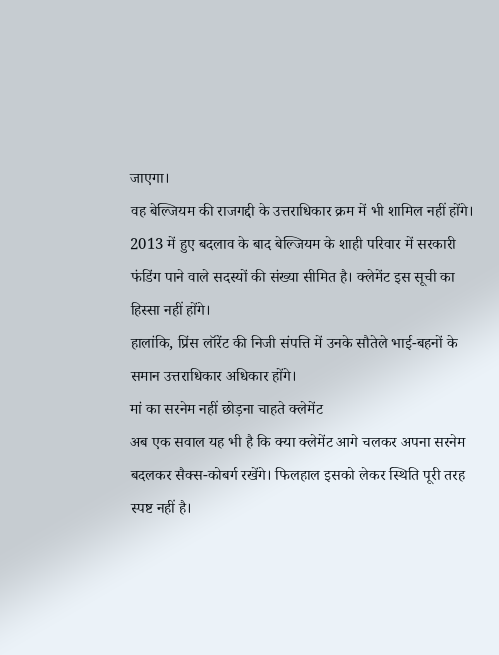जाएगा।
वह बेल्जियम की राजगद्दी के उत्तराधिकार क्रम में भी शामिल नहीं होंगे।
2013 में हुए बदलाव के बाद बेल्जियम के शाही परिवार में सरकारी फंडिंग पाने वाले सदस्यों की संख्या सीमित है। क्लेमेंट इस सूची का हिस्सा नहीं होंगे।
हालांकि, प्रिंस लॉरेंट की निजी संपत्ति में उनके सौतेले भाई-बहनों के समान उत्तराधिकार अधिकार होंगे।
मां का सरनेम नहीं छोड़ना चाहते क्लेमेंट
अब एक सवाल यह भी है कि क्या क्लेमेंट आगे चलकर अपना सरनेम बदलकर सैक्स-कोबर्ग रखेंगे। फिलहाल इसको लेकर स्थिति पूरी तरह स्पष्ट नहीं है।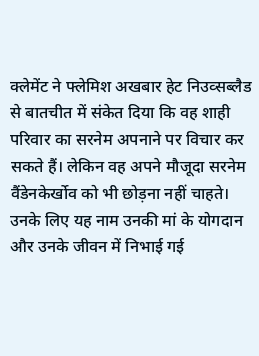क्लेमेंट ने फ्लेमिश अखबार हेट निउव्सब्लैड से बातचीत में संकेत दिया कि वह शाही परिवार का सरनेम अपनाने पर विचार कर सकते हैं। लेकिन वह अपने मौजूदा सरनेम वैंडेनकेर्खोव को भी छोड़ना नहीं चाहते।
उनके लिए यह नाम उनकी मां के योगदान और उनके जीवन में निभाई गई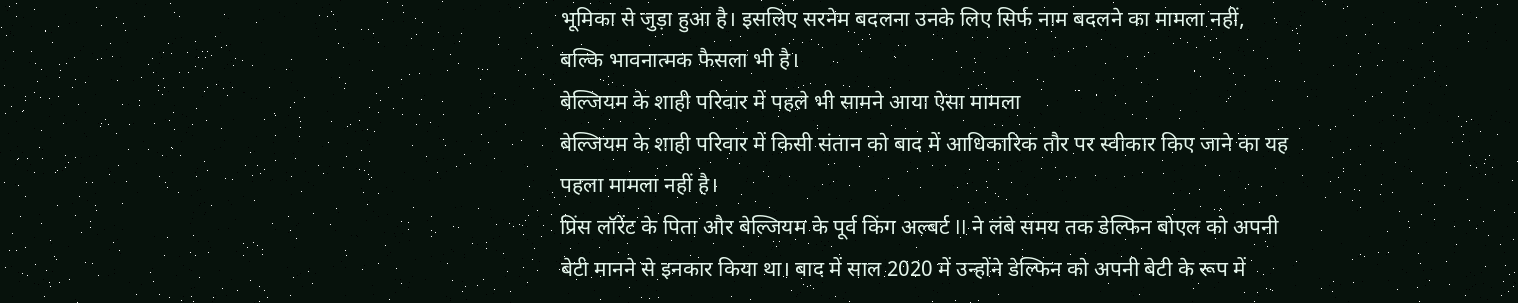भूमिका से जुड़ा हुआ है। इसलिए सरनेम बदलना उनके लिए सिर्फ नाम बदलने का मामला नहीं, बल्कि भावनात्मक फैसला भी है।
बेल्जियम के शाही परिवार में पहले भी सामने आया ऐसा मामला
बेल्जियम के शाही परिवार में किसी संतान को बाद में आधिकारिक तौर पर स्वीकार किए जाने का यह पहला मामला नहीं है।
प्रिंस लॉरेंट के पिता और बेल्जियम के पूर्व किंग अल्बर्ट II ने लंबे समय तक डेल्फिन बोएल को अपनी बेटी मानने से इनकार किया था। बाद में साल 2020 में उन्होंने डेल्फिन को अपनी बेटी के रूप में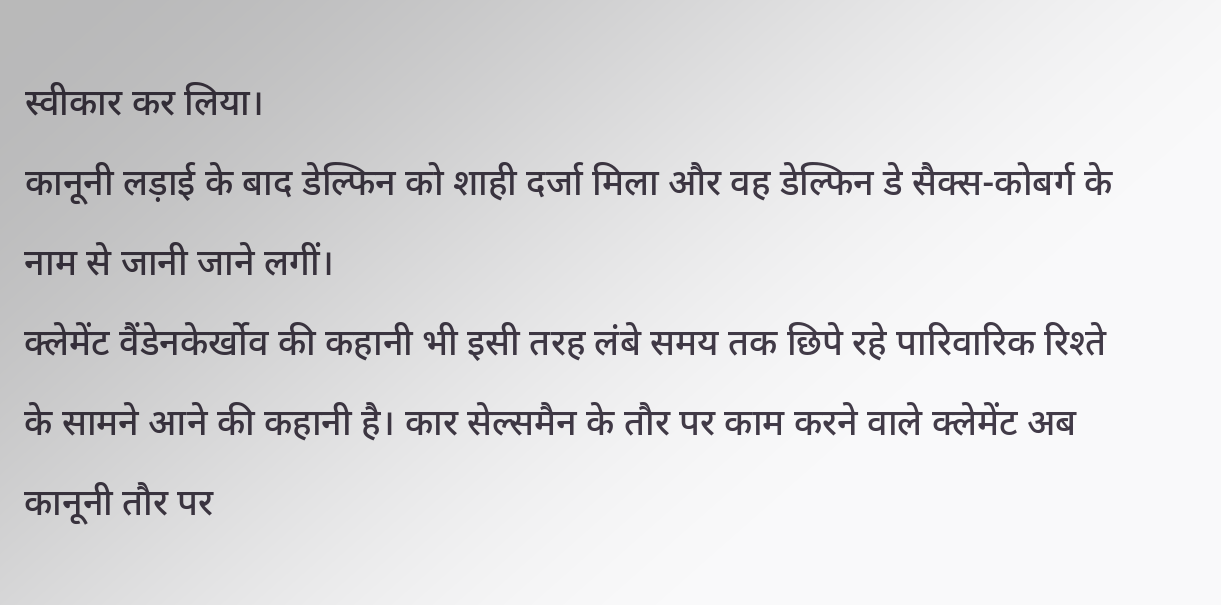स्वीकार कर लिया।
कानूनी लड़ाई के बाद डेल्फिन को शाही दर्जा मिला और वह डेल्फिन डे सैक्स-कोबर्ग के नाम से जानी जाने लगीं।
क्लेमेंट वैंडेनकेर्खोव की कहानी भी इसी तरह लंबे समय तक छिपे रहे पारिवारिक रिश्ते के सामने आने की कहानी है। कार सेल्समैन के तौर पर काम करने वाले क्लेमेंट अब कानूनी तौर पर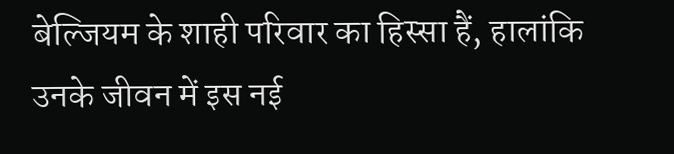बेल्जियम के शाही परिवार का हिस्सा हैं, हालांकि उनके जीवन में इस नई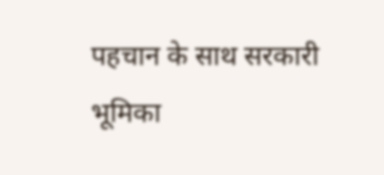पहचान के साथ सरकारी भूमिका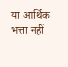या आर्थिक भत्ता नहीं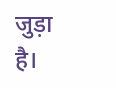जुड़ा है।